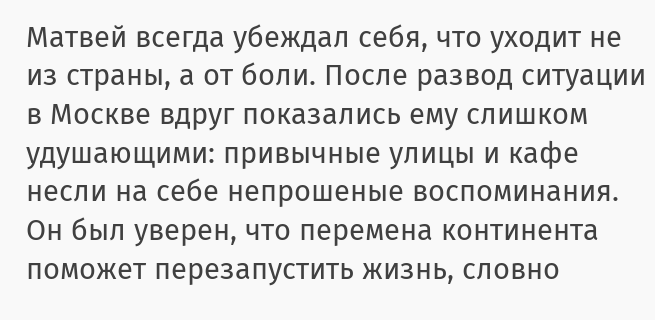Матвей всегда убеждал себя, что уходит не из страны, а от боли. После развод ситуации в Москве вдруг показались ему слишком удушающими: привычные улицы и кафе несли на себе непрошеные воспоминания. Он был уверен, что перемена континента поможет перезапустить жизнь, словно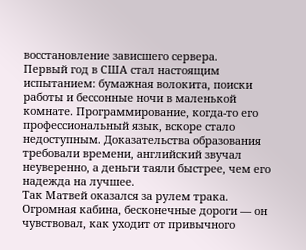восстановление зависшего сервера.
Первый год в США стал настоящим испытанием: бумажная волокита, поиски работы и бессонные ночи в маленькой комнате. Программирование, когда-то его профессиональный язык, вскоре стало недоступным. Доказательства образования требовали времени, английский звучал неуверенно, а деньги таяли быстрее, чем его надежда на лучшее.
Так Матвей оказался за рулем трака. Огромная кабина, бесконечные дороги — он чувствовал, как уходит от привычного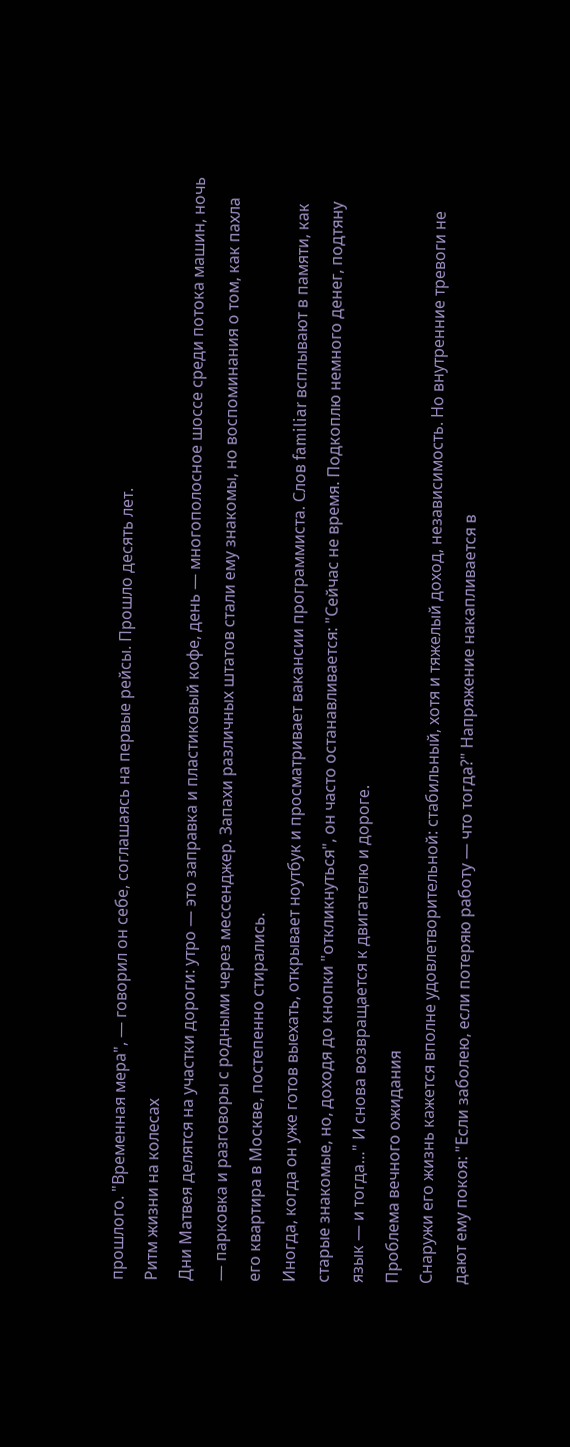прошлого. "Временная мера", — говорил он себе, соглашаясь на первые рейсы. Прошло десять лет.
Ритм жизни на колесах
Дни Матвея делятся на участки дороги: утро — это заправка и пластиковый кофе, день — многополосное шоссе среди потока машин, ночь — парковка и разговоры с родными через мессенджер. Запахи различных штатов стали ему знакомы, но воспоминания о том, как пахла его квартира в Москве, постепенно стирались.
Иногда, когда он уже готов выехать, открывает ноутбук и просматривает вакансии программиста. Слов familiar всплывают в памяти, как старые знакомые, но, доходя до кнопки "откликнуться", он часто останавливается: "Сейчас не время. Подкоплю немного денег, подтяну язык — и тогда…" И снова возвращается к двигателю и дороге.
Проблема вечного ожидания
Снаружи его жизнь кажется вполне удовлетворительной: стабильный, хотя и тяжелый доход, независимость. Но внутренние тревоги не дают ему покоя: "Если заболею, если потеряю работу — что тогда?" Напряжение накапливается в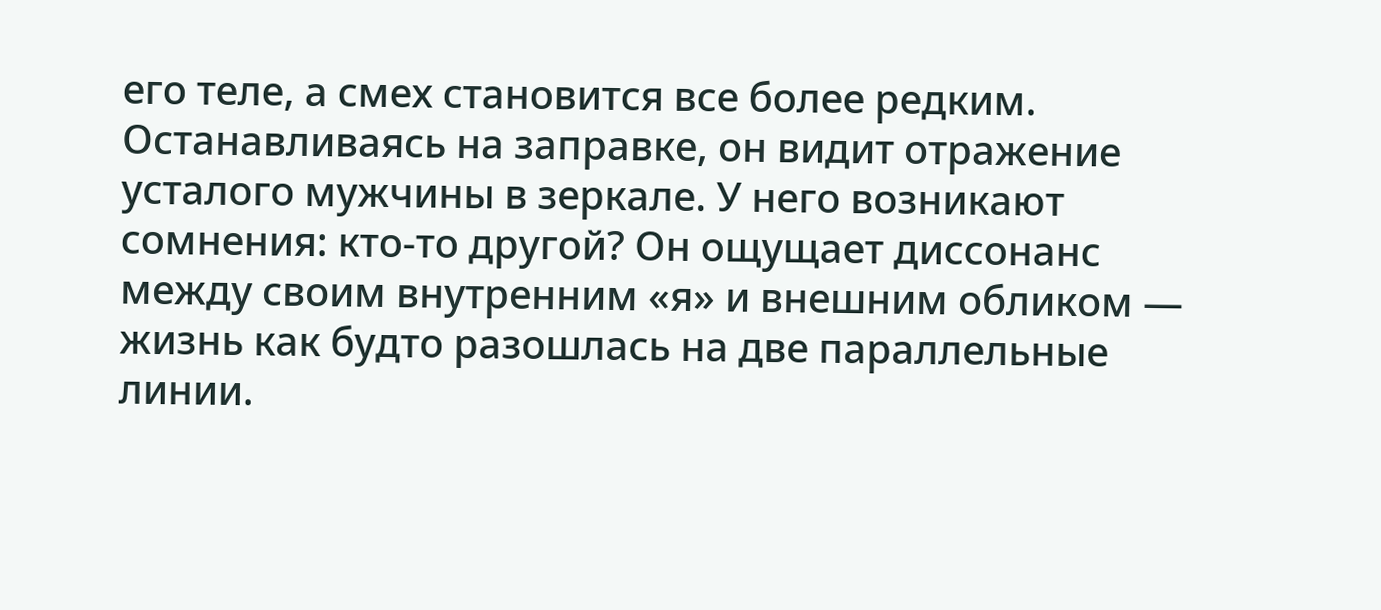его теле, а смех становится все более редким.
Останавливаясь на заправке, он видит отражение усталого мужчины в зеркале. У него возникают сомнения: кто-то другой? Он ощущает диссонанс между своим внутренним «я» и внешним обликом — жизнь как будто разошлась на две параллельные линии.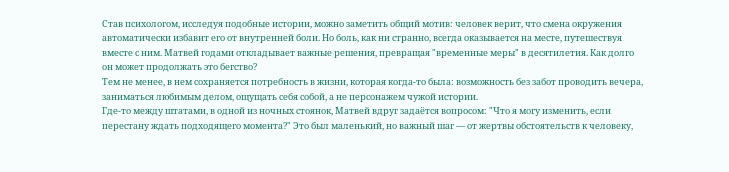Став психологом, исследуя подобные истории, можно заметить общий мотив: человек верит, что смена окружения автоматически избавит его от внутренней боли. Но боль, как ни странно, всегда оказывается на месте, путешествуя вместе с ним. Матвей годами откладывает важные решения, превращая "временные меры" в десятилетия. Как долго он может продолжать это бегство?
Тем не менее, в нем сохраняется потребность в жизни, которая когда-то была: возможность без забот проводить вечера, заниматься любимым делом, ощущать себя собой, а не персонажем чужой истории.
Где-то между штатами, в одной из ночных стоянок, Матвей вдруг задаётся вопросом: "Что я могу изменить, если перестану ждать подходящего момента?" Это был маленький, но важный шаг — от жертвы обстоятельств к человеку,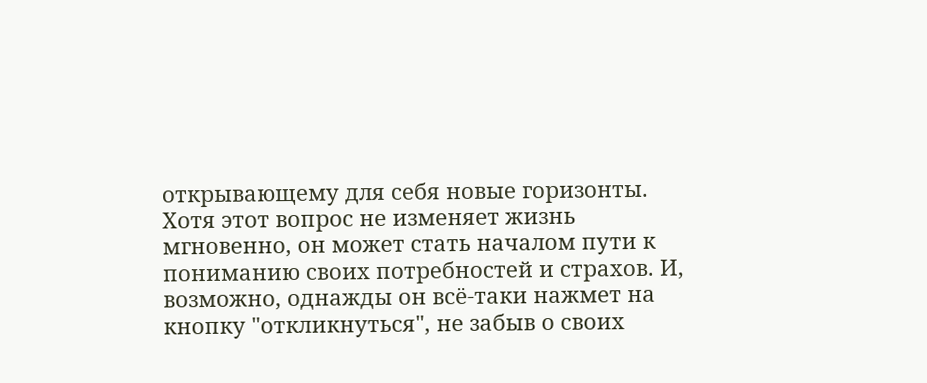открывающему для себя новые горизонты.
Хотя этот вопрос не изменяет жизнь мгновенно, он может стать началом пути к пониманию своих потребностей и страхов. И, возможно, однажды он всё-таки нажмет на кнопку "откликнуться", не забыв о своих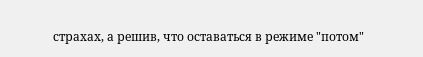страхах, а решив, что оставаться в режиме "потом"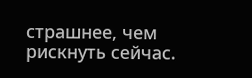страшнее, чем рискнуть сейчас.